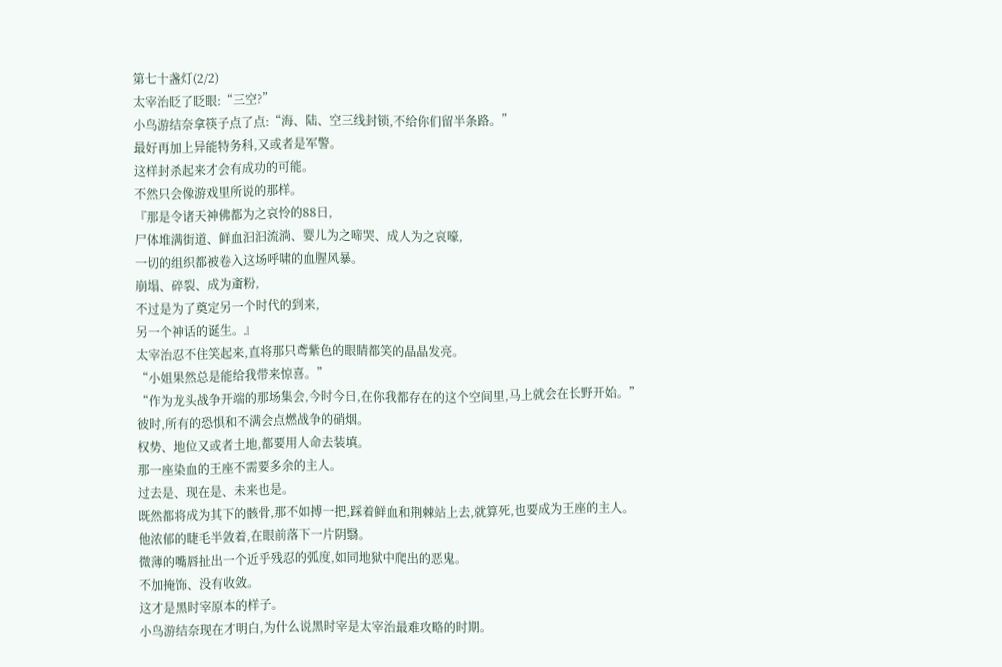第七十盏灯(2/2)
太宰治眨了眨眼:“三空?”
小鸟游结奈拿筷子点了点:“海、陆、空三线封锁,不给你们留半条路。”
最好再加上异能特务科,又或者是军警。
这样封杀起来才会有成功的可能。
不然只会像游戏里所说的那样。
『那是令诸天神佛都为之哀怜的88日,
尸体堆满街道、鲜血汩汩流淌、婴儿为之啼哭、成人为之哀嚎,
一切的组织都被卷入这场呼啸的血腥风暴。
崩塌、碎裂、成为齑粉,
不过是为了奠定另一个时代的到来,
另一个神话的诞生。』
太宰治忍不住笑起来,直将那只鸢紫色的眼睛都笑的晶晶发亮。
“小姐果然总是能给我带来惊喜。”
“作为龙头战争开端的那场集会,今时今日,在你我都存在的这个空间里,马上就会在长野开始。”
彼时,所有的恐惧和不满会点燃战争的硝烟。
权势、地位又或者土地,都要用人命去装填。
那一座染血的王座不需要多余的主人。
过去是、现在是、未来也是。
既然都将成为其下的骸骨,那不如搏一把,踩着鲜血和荆棘站上去,就算死,也要成为王座的主人。
他浓郁的睫毛半敛着,在眼前落下一片阴翳。
微薄的嘴唇扯出一个近乎残忍的弧度,如同地狱中爬出的恶鬼。
不加掩饰、没有收敛。
这才是黑时宰原本的样子。
小鸟游结奈现在才明白,为什么说黑时宰是太宰治最难攻略的时期。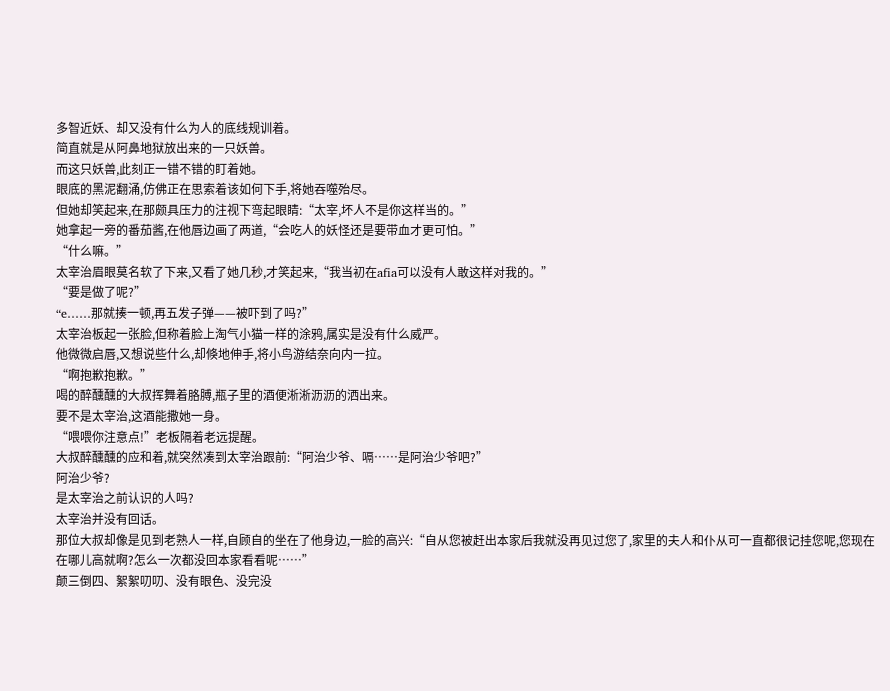多智近妖、却又没有什么为人的底线规训着。
简直就是从阿鼻地狱放出来的一只妖兽。
而这只妖兽,此刻正一错不错的盯着她。
眼底的黑泥翻涌,仿佛正在思索着该如何下手,将她吞噬殆尽。
但她却笑起来,在那颇具压力的注视下弯起眼睛:“太宰,坏人不是你这样当的。”
她拿起一旁的番茄酱,在他唇边画了两道,“会吃人的妖怪还是要带血才更可怕。”
“什么嘛。”
太宰治眉眼莫名软了下来,又看了她几秒,才笑起来,“我当初在afia可以没有人敢这样对我的。”
“要是做了呢?”
“e……那就揍一顿,再五发子弹——被吓到了吗?”
太宰治板起一张脸,但称着脸上淘气小猫一样的涂鸦,属实是没有什么威严。
他微微启唇,又想说些什么,却倏地伸手,将小鸟游结奈向内一拉。
“啊抱歉抱歉。”
喝的醉醺醺的大叔挥舞着胳膊,瓶子里的酒便淅淅沥沥的洒出来。
要不是太宰治,这酒能撒她一身。
“喂喂你注意点!”老板隔着老远提醒。
大叔醉醺醺的应和着,就突然凑到太宰治跟前:“阿治少爷、嗝……是阿治少爷吧?”
阿治少爷?
是太宰治之前认识的人吗?
太宰治并没有回话。
那位大叔却像是见到老熟人一样,自顾自的坐在了他身边,一脸的高兴:“自从您被赶出本家后我就没再见过您了,家里的夫人和仆从可一直都很记挂您呢,您现在在哪儿高就啊?怎么一次都没回本家看看呢……”
颠三倒四、絮絮叨叨、没有眼色、没完没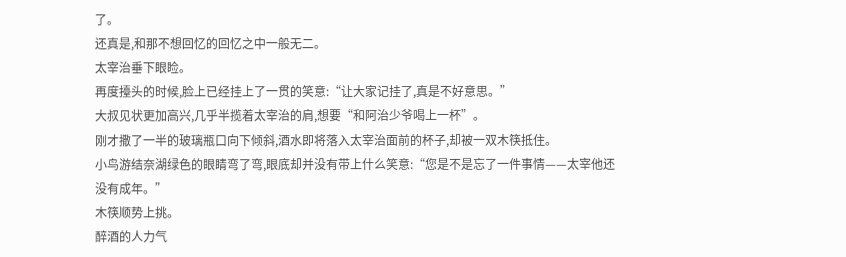了。
还真是,和那不想回忆的回忆之中一般无二。
太宰治垂下眼睑。
再度擡头的时候,脸上已经挂上了一贯的笑意:“让大家记挂了,真是不好意思。”
大叔见状更加高兴,几乎半揽着太宰治的肩,想要“和阿治少爷喝上一杯”。
刚才撒了一半的玻璃瓶口向下倾斜,酒水即将落入太宰治面前的杯子,却被一双木筷抵住。
小鸟游结奈湖绿色的眼睛弯了弯,眼底却并没有带上什么笑意:“您是不是忘了一件事情——太宰他还没有成年。”
木筷顺势上挑。
醉酒的人力气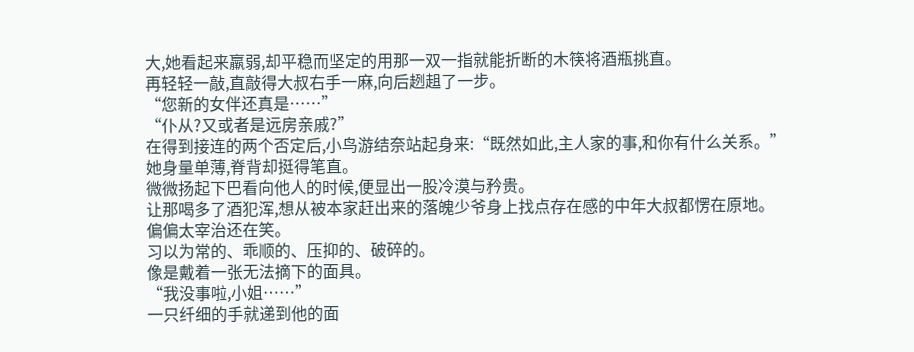大,她看起来羸弱,却平稳而坚定的用那一双一指就能折断的木筷将酒瓶挑直。
再轻轻一敲,直敲得大叔右手一麻,向后趔趄了一步。
“您新的女伴还真是……”
“仆从?又或者是远房亲戚?”
在得到接连的两个否定后,小鸟游结奈站起身来:“既然如此,主人家的事,和你有什么关系。”
她身量单薄,脊背却挺得笔直。
微微扬起下巴看向他人的时候,便显出一股冷漠与矜贵。
让那喝多了酒犯浑,想从被本家赶出来的落魄少爷身上找点存在感的中年大叔都愣在原地。
偏偏太宰治还在笑。
习以为常的、乖顺的、压抑的、破碎的。
像是戴着一张无法摘下的面具。
“我没事啦,小姐……”
一只纤细的手就递到他的面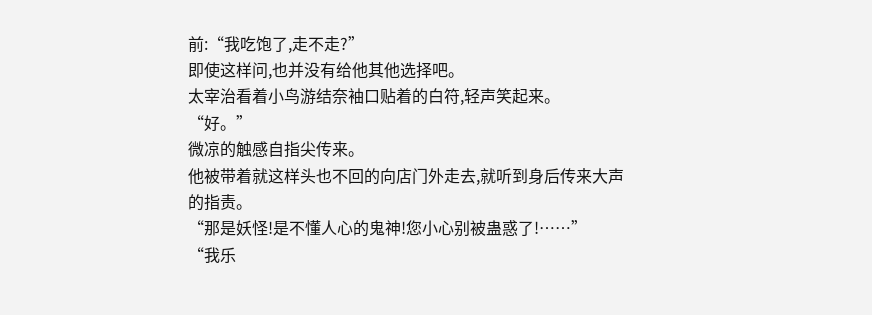前:“我吃饱了,走不走?”
即使这样问,也并没有给他其他选择吧。
太宰治看着小鸟游结奈袖口贴着的白符,轻声笑起来。
“好。”
微凉的触感自指尖传来。
他被带着就这样头也不回的向店门外走去,就听到身后传来大声的指责。
“那是妖怪!是不懂人心的鬼神!您小心别被蛊惑了!……”
“我乐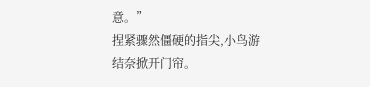意。”
捏紧骤然僵硬的指尖,小鸟游结奈掀开门帘。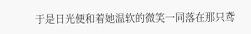于是日光便和着她温软的微笑一同落在那只鸢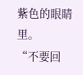紫色的眼睛里。
“不要回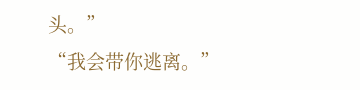头。”
“我会带你逃离。”